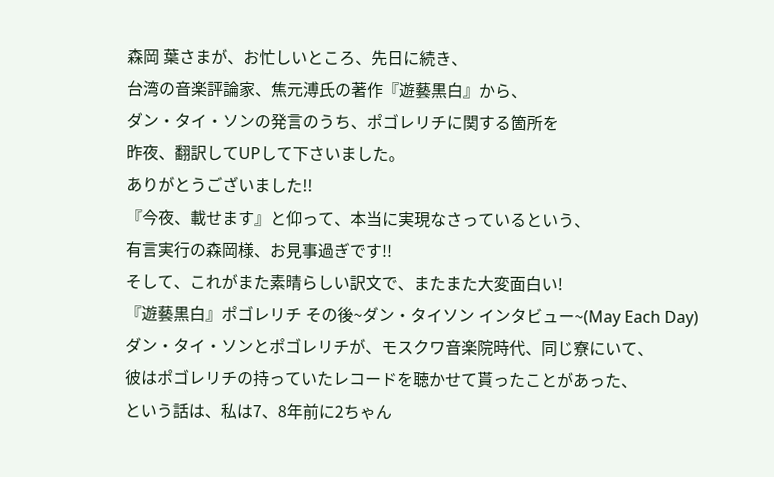森岡 葉さまが、お忙しいところ、先日に続き、
台湾の音楽評論家、焦元溥氏の著作『遊藝黒白』から、
ダン・タイ・ソンの発言のうち、ポゴレリチに関する箇所を
昨夜、翻訳してUPして下さいました。
ありがとうございました!!
『今夜、載せます』と仰って、本当に実現なさっているという、
有言実行の森岡様、お見事過ぎです!!
そして、これがまた素晴らしい訳文で、またまた大変面白い!
『遊藝黒白』ポゴレリチ その後~ダン・タイソン インタビュー~(May Each Day)
ダン・タイ・ソンとポゴレリチが、モスクワ音楽院時代、同じ寮にいて、
彼はポゴレリチの持っていたレコードを聴かせて貰ったことがあった、
という話は、私は7、8年前に2ちゃん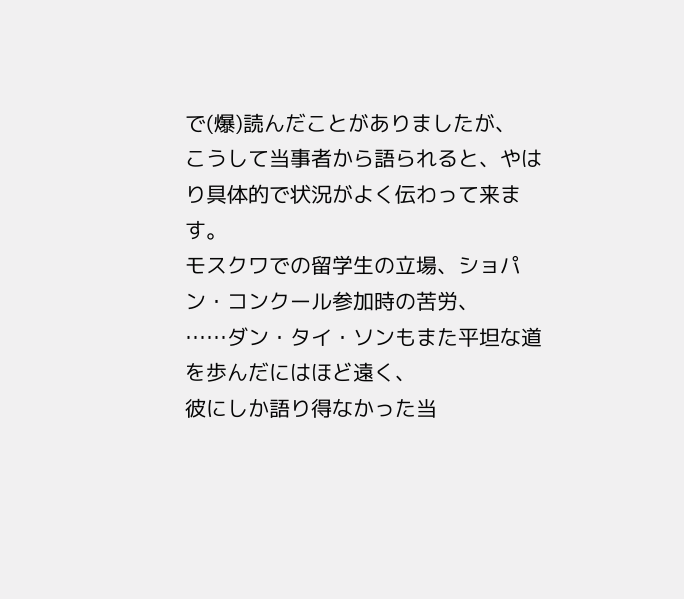で(爆)読んだことがありましたが、
こうして当事者から語られると、やはり具体的で状況がよく伝わって来ます。
モスクワでの留学生の立場、ショパン・コンクール参加時の苦労、
……ダン・タイ・ソンもまた平坦な道を歩んだにはほど遠く、
彼にしか語り得なかった当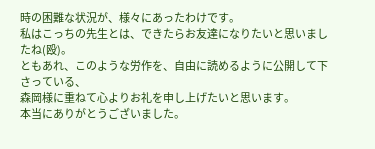時の困難な状況が、様々にあったわけです。
私はこっちの先生とは、できたらお友達になりたいと思いましたね(殴)。
ともあれ、このような労作を、自由に読めるように公開して下さっている、
森岡様に重ねて心よりお礼を申し上げたいと思います。
本当にありがとうございました。